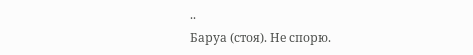..
Баруа (стоя). Не спорю.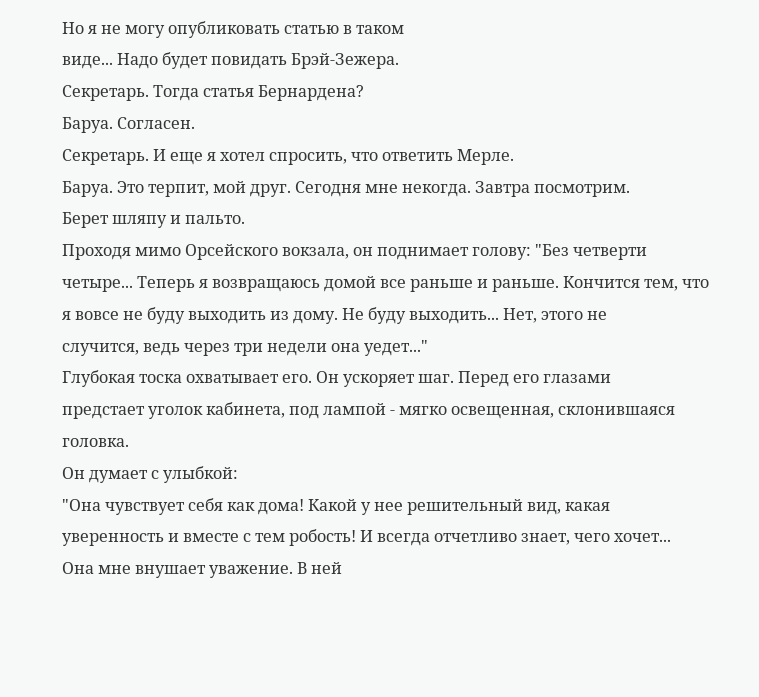Но я не могу опубликовать статью в таком
виде... Надо будет повидать Брэй-Зежера.
Секретарь. Тогда статья Бернардена?
Баруа. Согласен.
Секретарь. И еще я хотел спросить, что ответить Мерле.
Баруа. Это терпит, мой друг. Сегодня мне некогда. Завтра посмотрим.
Берет шляпу и пальто.
Проходя мимо Орсейского вокзала, он поднимает голову: "Без четверти
четыре... Теперь я возвращаюсь домой все раньше и раньше. Кончится тем, что
я вовсе не буду выходить из дому. Не буду выходить... Нет, этого не
случится, ведь через три недели она уедет..."
Глубокая тоска охватывает его. Он ускоряет шаг. Перед его глазами
предстает уголок кабинета, под лампой - мягко освещенная, склонившаяся
головка.
Он думает с улыбкой:
"Она чувствует себя как дома! Какой у нее решительный вид, какая
уверенность и вместе с тем робость! И всегда отчетливо знает, чего хочет...
Она мне внушает уважение. В ней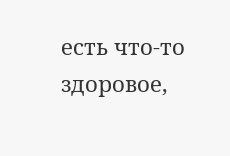есть что-то здоровое,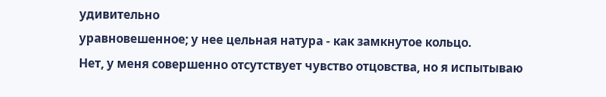удивительно
уравновешенное; у нее цельная натура - как замкнутое кольцо.
Нет, у меня совершенно отсутствует чувство отцовства, но я испытываю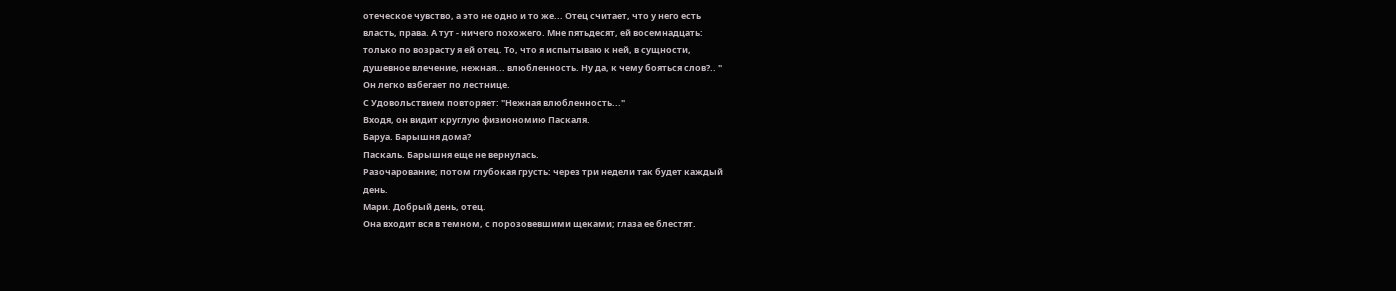отеческое чувство, а это не одно и то же... Отец считает, что у него есть
власть, права. А тут - ничего похожего. Мне пятьдесят, ей восемнадцать:
только по возрасту я ей отец. То, что я испытываю к ней, в сущности,
душевное влечение, нежная... влюбленность. Ну да, к чему бояться слов?.. "
Он легко взбегает по лестнице.
С Удовольствием повторяет: "Нежная влюбленность..."
Входя, он видит круглую физиономию Паскаля.
Баруа. Барышня дома?
Паскаль. Барышня еще не вернулась.
Разочарование; потом глубокая грусть: через три недели так будет каждый
день.
Мари. Добрый день, отец.
Она входит вся в темном, с порозовевшими щеками; глаза ее блестят.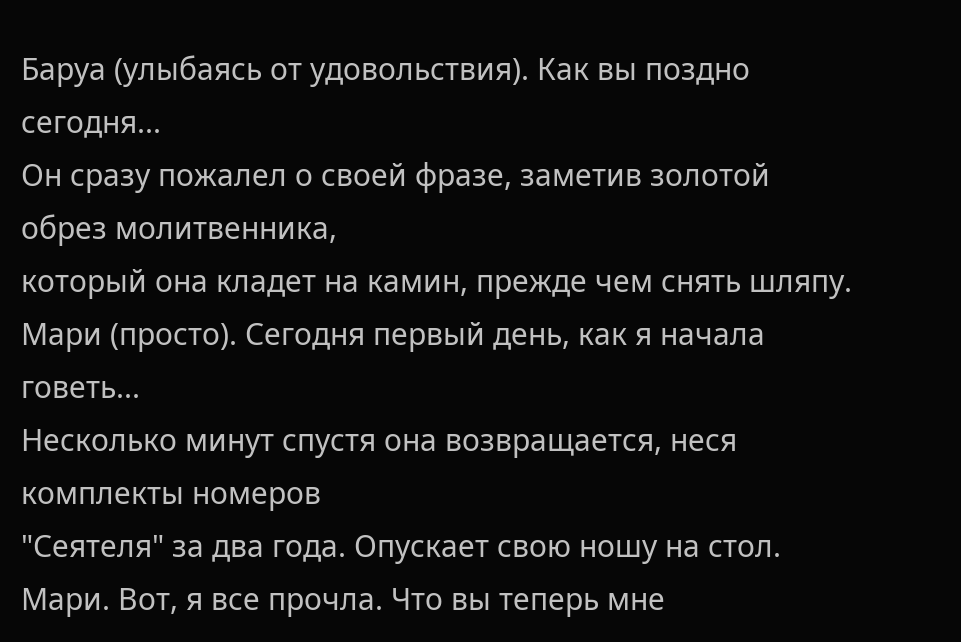Баруа (улыбаясь от удовольствия). Как вы поздно сегодня...
Он сразу пожалел о своей фразе, заметив золотой обрез молитвенника,
который она кладет на камин, прежде чем снять шляпу.
Мари (просто). Сегодня первый день, как я начала говеть...
Несколько минут спустя она возвращается, неся комплекты номеров
"Сеятеля" за два года. Опускает свою ношу на стол.
Мари. Вот, я все прочла. Что вы теперь мне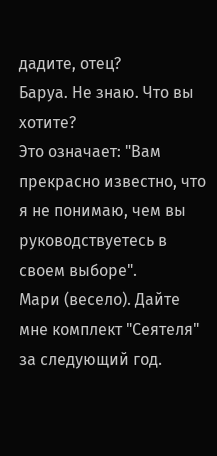дадите, отец?
Баруа. Не знаю. Что вы хотите?
Это означает: "Вам прекрасно известно, что я не понимаю, чем вы
руководствуетесь в своем выборе".
Мари (весело). Дайте мне комплект "Сеятеля" за следующий год.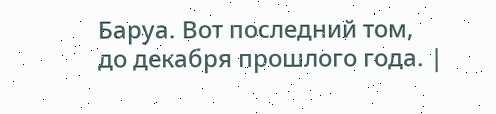Баруа. Вот последний том, до декабря прошлого года. |